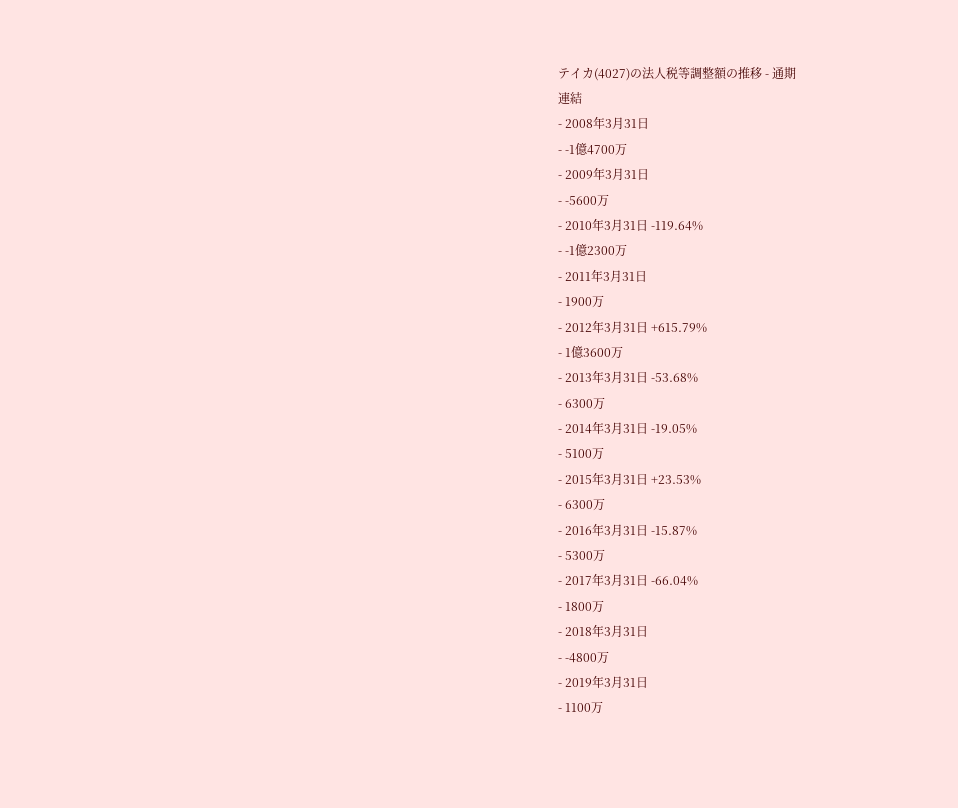テイカ(4027)の法人税等調整額の推移 - 通期
連結
- 2008年3月31日
- -1億4700万
- 2009年3月31日
- -5600万
- 2010年3月31日 -119.64%
- -1億2300万
- 2011年3月31日
- 1900万
- 2012年3月31日 +615.79%
- 1億3600万
- 2013年3月31日 -53.68%
- 6300万
- 2014年3月31日 -19.05%
- 5100万
- 2015年3月31日 +23.53%
- 6300万
- 2016年3月31日 -15.87%
- 5300万
- 2017年3月31日 -66.04%
- 1800万
- 2018年3月31日
- -4800万
- 2019年3月31日
- 1100万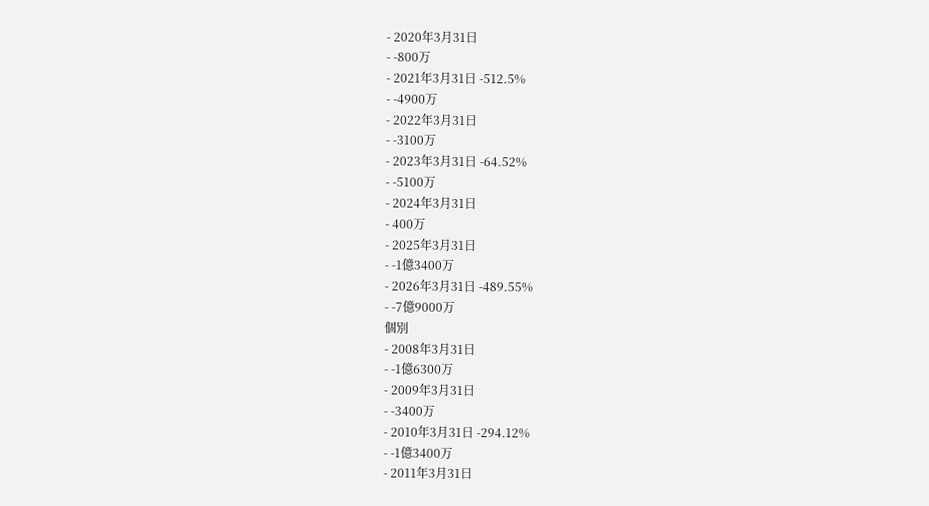- 2020年3月31日
- -800万
- 2021年3月31日 -512.5%
- -4900万
- 2022年3月31日
- -3100万
- 2023年3月31日 -64.52%
- -5100万
- 2024年3月31日
- 400万
- 2025年3月31日
- -1億3400万
- 2026年3月31日 -489.55%
- -7億9000万
個別
- 2008年3月31日
- -1億6300万
- 2009年3月31日
- -3400万
- 2010年3月31日 -294.12%
- -1億3400万
- 2011年3月31日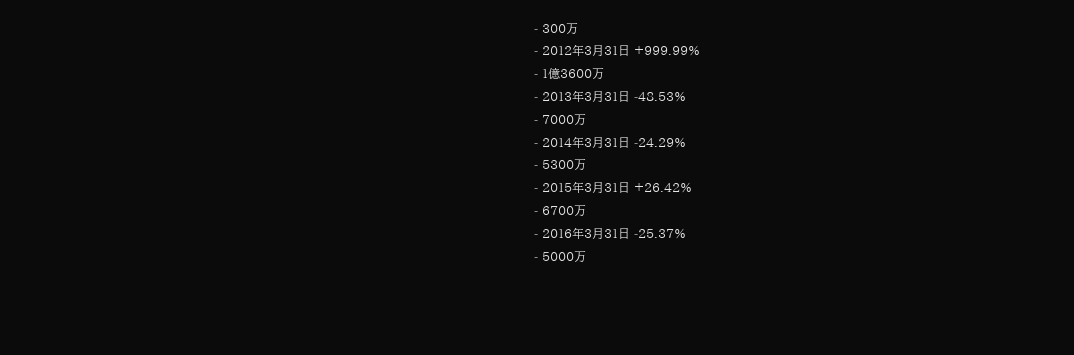- 300万
- 2012年3月31日 +999.99%
- 1億3600万
- 2013年3月31日 -48.53%
- 7000万
- 2014年3月31日 -24.29%
- 5300万
- 2015年3月31日 +26.42%
- 6700万
- 2016年3月31日 -25.37%
- 5000万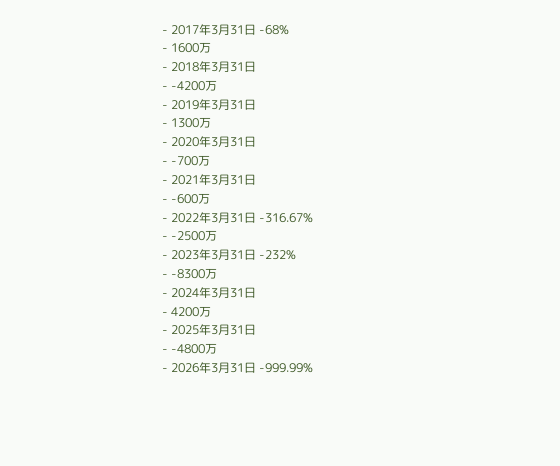- 2017年3月31日 -68%
- 1600万
- 2018年3月31日
- -4200万
- 2019年3月31日
- 1300万
- 2020年3月31日
- -700万
- 2021年3月31日
- -600万
- 2022年3月31日 -316.67%
- -2500万
- 2023年3月31日 -232%
- -8300万
- 2024年3月31日
- 4200万
- 2025年3月31日
- -4800万
- 2026年3月31日 -999.99%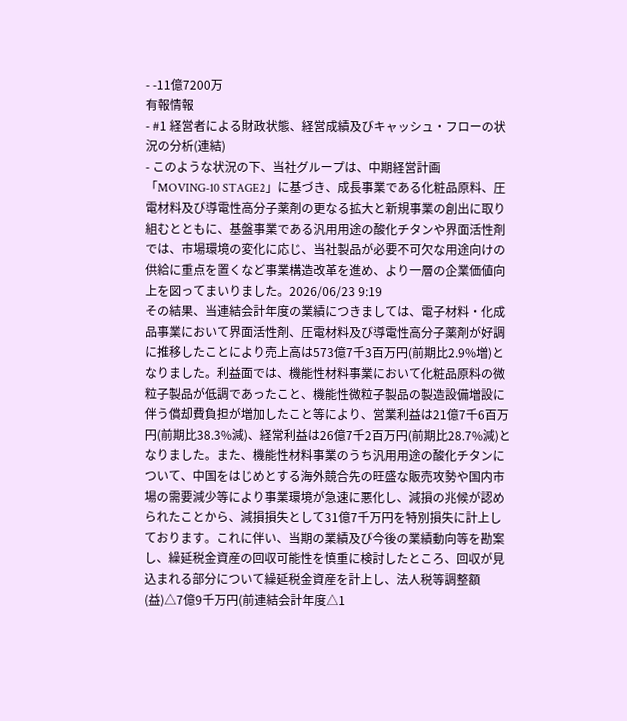- -11億7200万
有報情報
- #1 経営者による財政状態、経営成績及びキャッシュ・フローの状況の分析(連結)
- このような状況の下、当社グループは、中期経営計画「MOVING-10 STAGE2」に基づき、成長事業である化粧品原料、圧電材料及び導電性高分子薬剤の更なる拡大と新規事業の創出に取り組むとともに、基盤事業である汎用用途の酸化チタンや界面活性剤では、市場環境の変化に応じ、当社製品が必要不可欠な用途向けの供給に重点を置くなど事業構造改革を進め、より一層の企業価値向上を図ってまいりました。2026/06/23 9:19
その結果、当連結会計年度の業績につきましては、電子材料・化成品事業において界面活性剤、圧電材料及び導電性高分子薬剤が好調に推移したことにより売上高は573億7千3百万円(前期比2.9%増)となりました。利益面では、機能性材料事業において化粧品原料の微粒子製品が低調であったこと、機能性微粒子製品の製造設備増設に伴う償却費負担が増加したこと等により、営業利益は21億7千6百万円(前期比38.3%減)、経常利益は26億7千2百万円(前期比28.7%減)となりました。また、機能性材料事業のうち汎用用途の酸化チタンについて、中国をはじめとする海外競合先の旺盛な販売攻勢や国内市場の需要減少等により事業環境が急速に悪化し、減損の兆候が認められたことから、減損損失として31億7千万円を特別損失に計上しております。これに伴い、当期の業績及び今後の業績動向等を勘案し、繰延税金資産の回収可能性を慎重に検討したところ、回収が見込まれる部分について繰延税金資産を計上し、法人税等調整額(益)△7億9千万円(前連結会計年度△1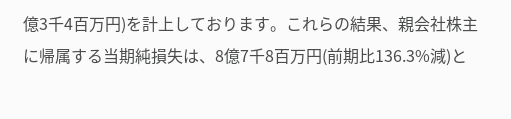億3千4百万円)を計上しております。これらの結果、親会社株主に帰属する当期純損失は、8億7千8百万円(前期比136.3%減)と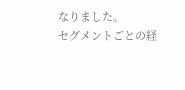なりました。
セグメントごとの経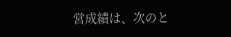営成績は、次のと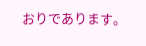おりであります。